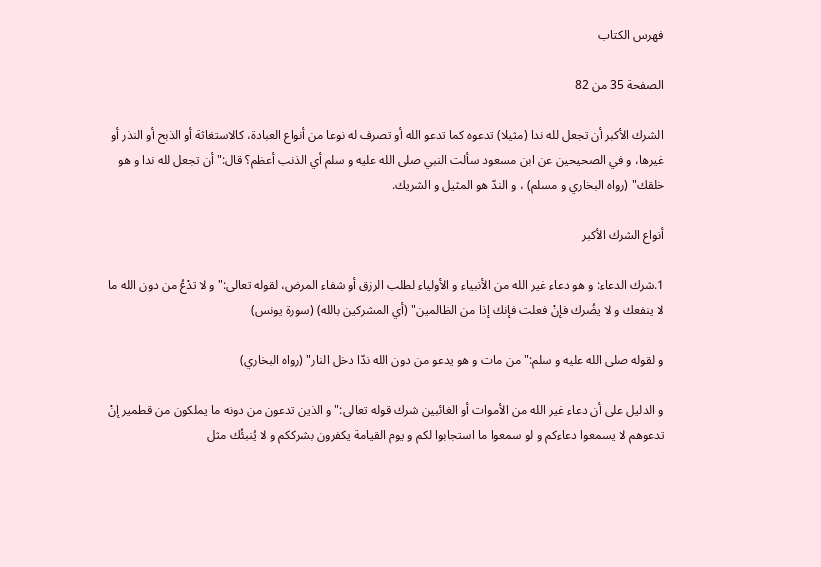فهرس الكتاب

الصفحة 35 من 82

الشرك الأكبر أن تجعل لله ندا (مثيلا) تدعوه كما تدعو الله أو تصرف له نوعا من أنواع العبادة، كالاستغاثة أو الذبح أو النذر أو غيرها، و في الصحيحين عن ابن مسعود سألت النبي صلى الله عليه و سلم أي الذنب أعظم؟ قال:"أن تجعل لله ندا و هو خلقك" (رواه البخاري و مسلم) ، و الندّ هو المثيل و الشريك.

أنواع الشرك الأكبر

1.شرك الدعاء: و هو دعاء غير الله من الأنبياء و الأولياء لطلب الرزق أو شفاء المرض، لقوله تعالى:"و لا تدْعُ من دون الله ما لا ينفعك و لا يضُرك فإنْ فعلت فإنك إذا من الظالمين" (أي المشركين بالله) (سورة يونس)

و لقوله صلى الله عليه و سلم:"من مات و هو يدعو من دون الله ندّا دخل النار" (رواه البخاري)

و الدليل على أن دعاء غير الله من الأموات أو الغائبين شرك قوله تعالى:"و الذين تدعون من دونه ما يملكون من قطمير إنْ تدعوهم لا يسمعوا دعاءكم و لو سمعوا ما استجابوا لكم و يوم القيامة يكفرون بشرككم و لا يُنبئُك مثل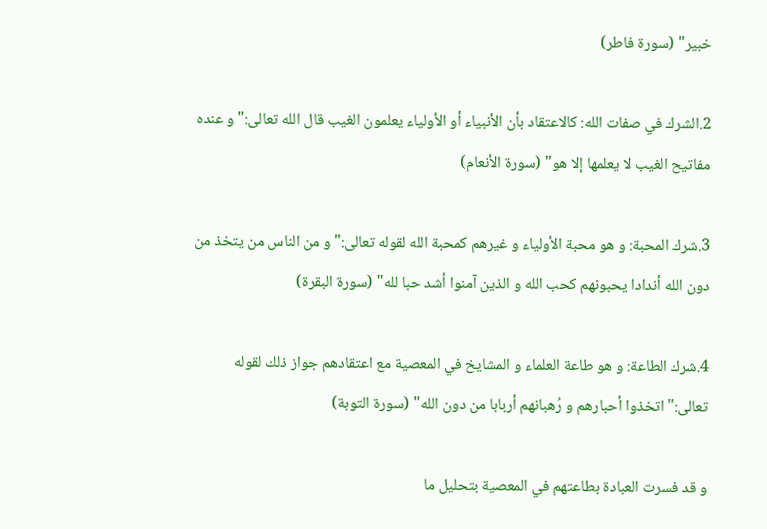خبير" (سورة فاطر)

2.الشرك في صفات الله: كالاعتقاد بأن الأنبياء أو الأولياء يعلمون الغيب قال الله تعالى:"و عنده مفاتيح الغيب لا يعلمها إلا هو" (سورة الأنعام)

3.شرك المحبة: و هو محبة الأولياء و غيرهم كمحبة الله لقوله تعالى:"و من الناس من يتخذ من دون الله أندادا يحبونهم كحب الله و الذين آمنوا أشد حبا لله" (سورة البقرة)

4.شرك الطاعة: و هو طاعة العلماء و المشايخ في المعصية مع اعتقادهم جواز ذلك لقوله تعالى:"اتخذوا أحبارهم و رُهبانهم أربابا من دون الله" (سورة التوبة)

و قد فسرت العبادة بطاعتهم في المعصية بتحليل ما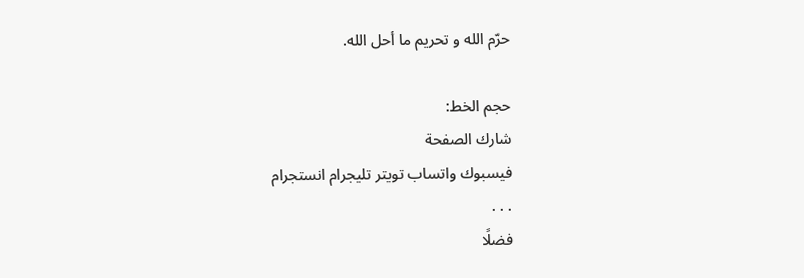حرّم الله و تحريم ما أحل الله.

حجم الخط:
شارك الصفحة
فيسبوك واتساب تويتر تليجرام انستجرام
. . .
فضلًا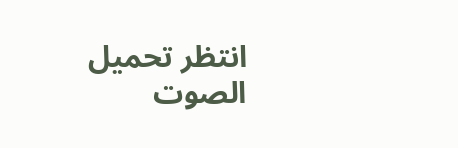انتظر تحميل الصوت